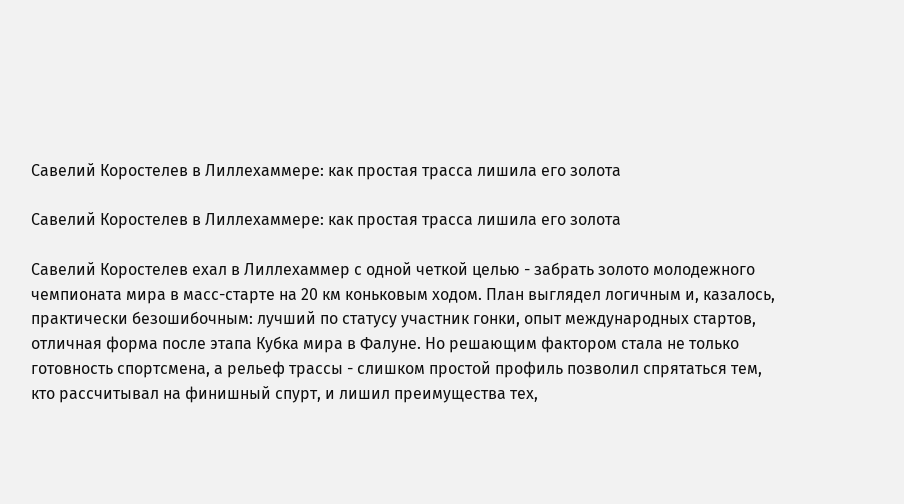Савелий Коростелев в Лиллехаммере: как простая трасса лишила его золота

Савелий Коростелев в Лиллехаммере: как простая трасса лишила его золота

Савелий Коростелев ехал в Лиллехаммер с одной четкой целью - забрать золото молодежного чемпионата мира в масс-старте на 20 км коньковым ходом. План выглядел логичным и, казалось, практически безошибочным: лучший по статусу участник гонки, опыт международных стартов, отличная форма после этапа Кубка мира в Фалуне. Но решающим фактором стала не только готовность спортсмена, а рельеф трассы - слишком простой профиль позволил спрятаться тем, кто рассчитывал на финишный спурт, и лишил преимущества тех,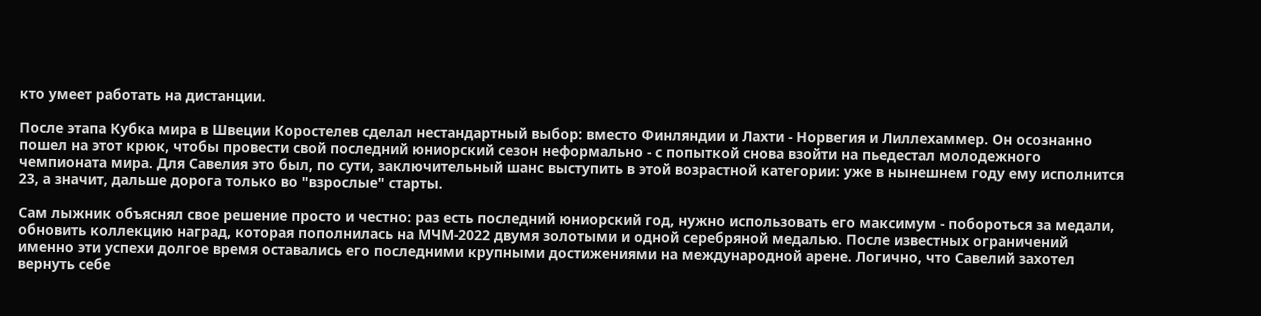кто умеет работать на дистанции.

После этапа Кубка мира в Швеции Коростелев сделал нестандартный выбор: вместо Финляндии и Лахти - Норвегия и Лиллехаммер. Он осознанно пошел на этот крюк, чтобы провести свой последний юниорский сезон неформально - с попыткой снова взойти на пьедестал молодежного чемпионата мира. Для Савелия это был, по сути, заключительный шанс выступить в этой возрастной категории: уже в нынешнем году ему исполнится 23, а значит, дальше дорога только во "взрослые" старты.

Сам лыжник объяснял свое решение просто и честно: раз есть последний юниорский год, нужно использовать его максимум - побороться за медали, обновить коллекцию наград, которая пополнилась на МЧМ-2022 двумя золотыми и одной серебряной медалью. После известных ограничений именно эти успехи долгое время оставались его последними крупными достижениями на международной арене. Логично, что Савелий захотел вернуть себе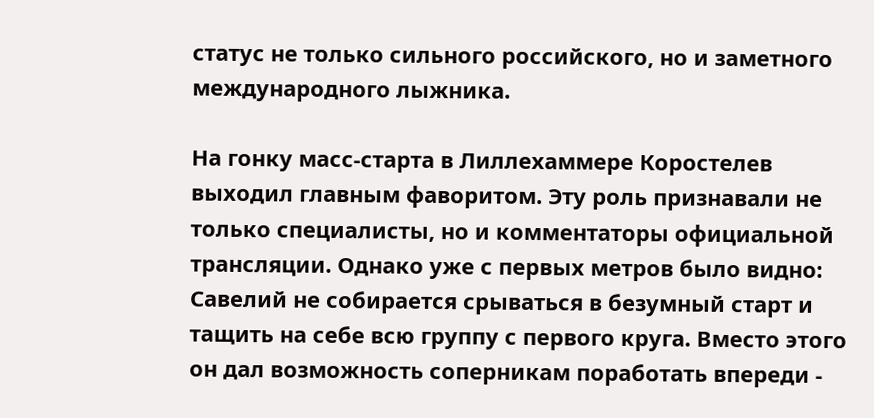статус не только сильного российского, но и заметного международного лыжника.

На гонку масс-старта в Лиллехаммере Коростелев выходил главным фаворитом. Эту роль признавали не только специалисты, но и комментаторы официальной трансляции. Однако уже с первых метров было видно: Савелий не собирается срываться в безумный старт и тащить на себе всю группу с первого круга. Вместо этого он дал возможность соперникам поработать впереди -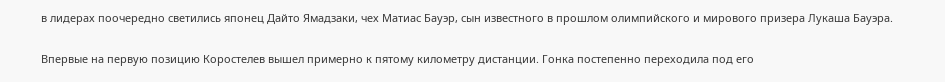в лидерах поочередно светились японец Дайто Ямадзаки, чех Матиас Бауэр, сын известного в прошлом олимпийского и мирового призера Лукаша Бауэра.

Впервые на первую позицию Коростелев вышел примерно к пятому километру дистанции. Гонка постепенно переходила под его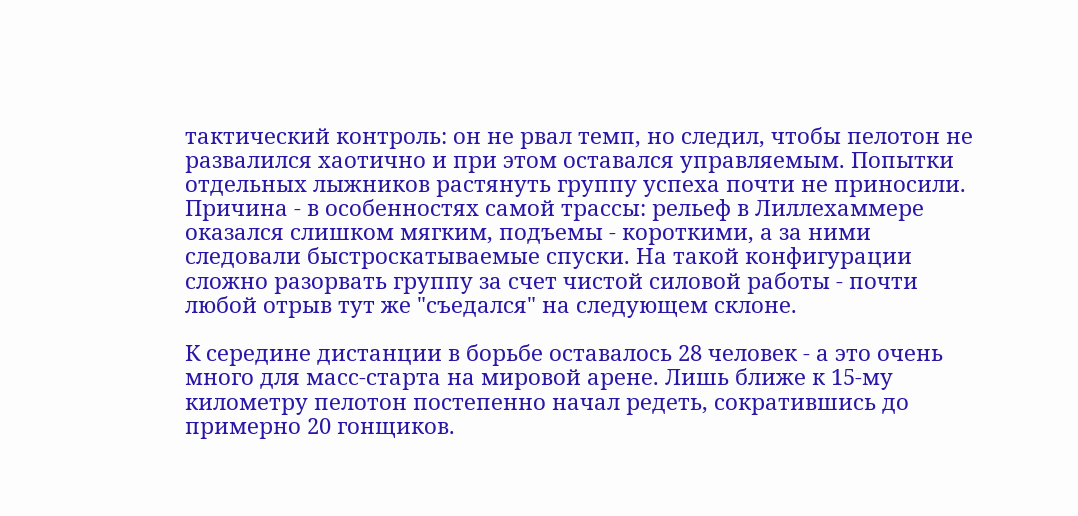тактический контроль: он не рвал темп, но следил, чтобы пелотон не развалился хаотично и при этом оставался управляемым. Попытки отдельных лыжников растянуть группу успеха почти не приносили. Причина - в особенностях самой трассы: рельеф в Лиллехаммере оказался слишком мягким, подъемы - короткими, а за ними следовали быстроскатываемые спуски. На такой конфигурации сложно разорвать группу за счет чистой силовой работы - почти любой отрыв тут же "съедался" на следующем склоне.

К середине дистанции в борьбе оставалось 28 человек - а это очень много для масс-старта на мировой арене. Лишь ближе к 15-му километру пелотон постепенно начал редеть, сократившись до примерно 20 гонщиков.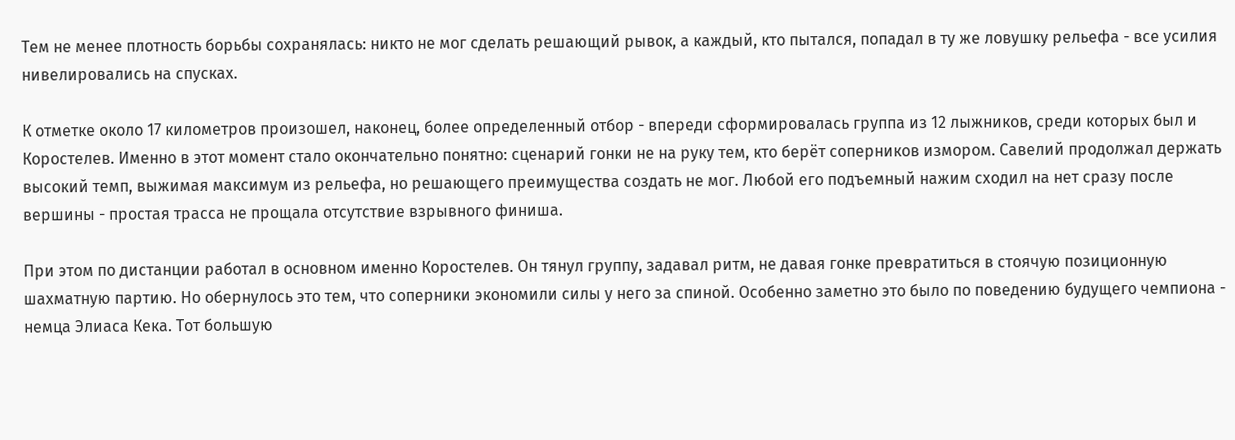Тем не менее плотность борьбы сохранялась: никто не мог сделать решающий рывок, а каждый, кто пытался, попадал в ту же ловушку рельефа - все усилия нивелировались на спусках.

К отметке около 17 километров произошел, наконец, более определенный отбор - впереди сформировалась группа из 12 лыжников, среди которых был и Коростелев. Именно в этот момент стало окончательно понятно: сценарий гонки не на руку тем, кто берёт соперников измором. Савелий продолжал держать высокий темп, выжимая максимум из рельефа, но решающего преимущества создать не мог. Любой его подъемный нажим сходил на нет сразу после вершины - простая трасса не прощала отсутствие взрывного финиша.

При этом по дистанции работал в основном именно Коростелев. Он тянул группу, задавал ритм, не давая гонке превратиться в стоячую позиционную шахматную партию. Но обернулось это тем, что соперники экономили силы у него за спиной. Особенно заметно это было по поведению будущего чемпиона - немца Элиаса Кека. Тот большую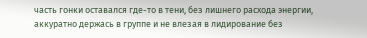часть гонки оставался где-то в тени, без лишнего расхода энергии, аккуратно держась в группе и не влезая в лидирование без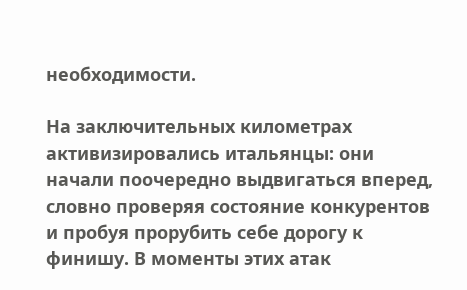необходимости.

На заключительных километрах активизировались итальянцы: они начали поочередно выдвигаться вперед, словно проверяя состояние конкурентов и пробуя прорубить себе дорогу к финишу. В моменты этих атак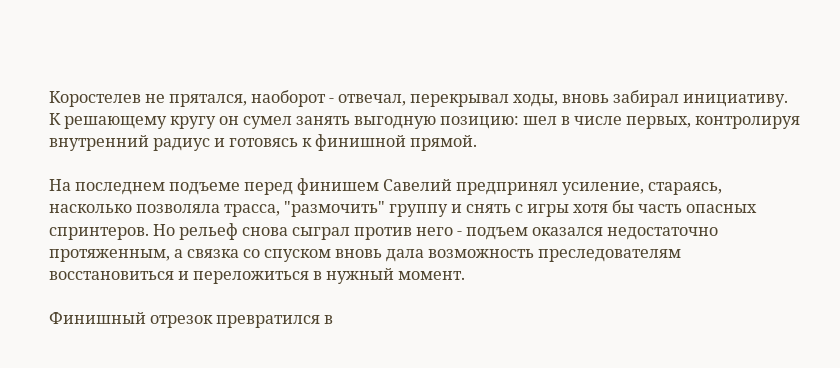Коростелев не прятался, наоборот - отвечал, перекрывал ходы, вновь забирал инициативу. К решающему кругу он сумел занять выгодную позицию: шел в числе первых, контролируя внутренний радиус и готовясь к финишной прямой.

На последнем подъеме перед финишем Савелий предпринял усиление, стараясь, насколько позволяла трасса, "размочить" группу и снять с игры хотя бы часть опасных спринтеров. Но рельеф снова сыграл против него - подъем оказался недостаточно протяженным, а связка со спуском вновь дала возможность преследователям восстановиться и переложиться в нужный момент.

Финишный отрезок превратился в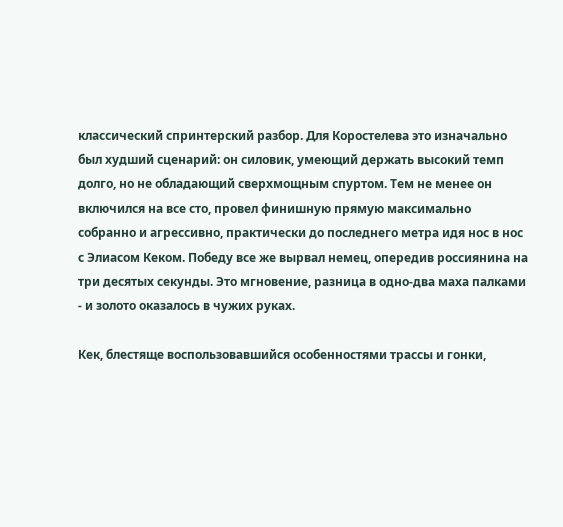классический спринтерский разбор. Для Коростелева это изначально был худший сценарий: он силовик, умеющий держать высокий темп долго, но не обладающий сверхмощным спуртом. Тем не менее он включился на все сто, провел финишную прямую максимально собранно и агрессивно, практически до последнего метра идя нос в нос с Элиасом Кеком. Победу все же вырвал немец, опередив россиянина на три десятых секунды. Это мгновение, разница в одно-два маха палками - и золото оказалось в чужих руках.

Кек, блестяще воспользовавшийся особенностями трассы и гонки,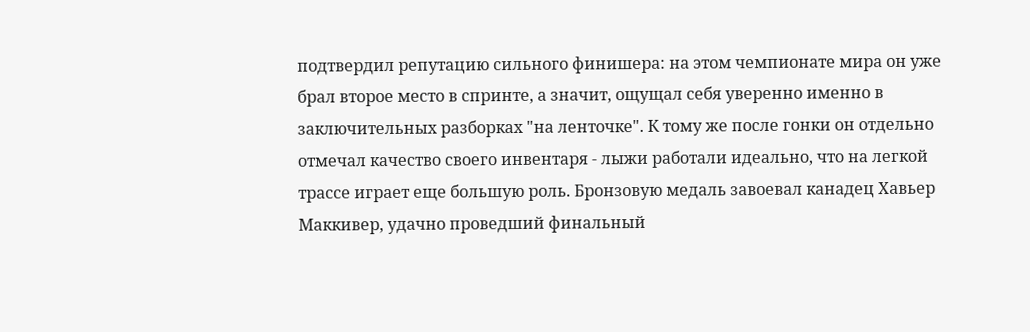подтвердил репутацию сильного финишера: на этом чемпионате мира он уже брал второе место в спринте, а значит, ощущал себя уверенно именно в заключительных разборках "на ленточке". К тому же после гонки он отдельно отмечал качество своего инвентаря - лыжи работали идеально, что на легкой трассе играет еще большую роль. Бронзовую медаль завоевал канадец Хавьер Маккивер, удачно проведший финальный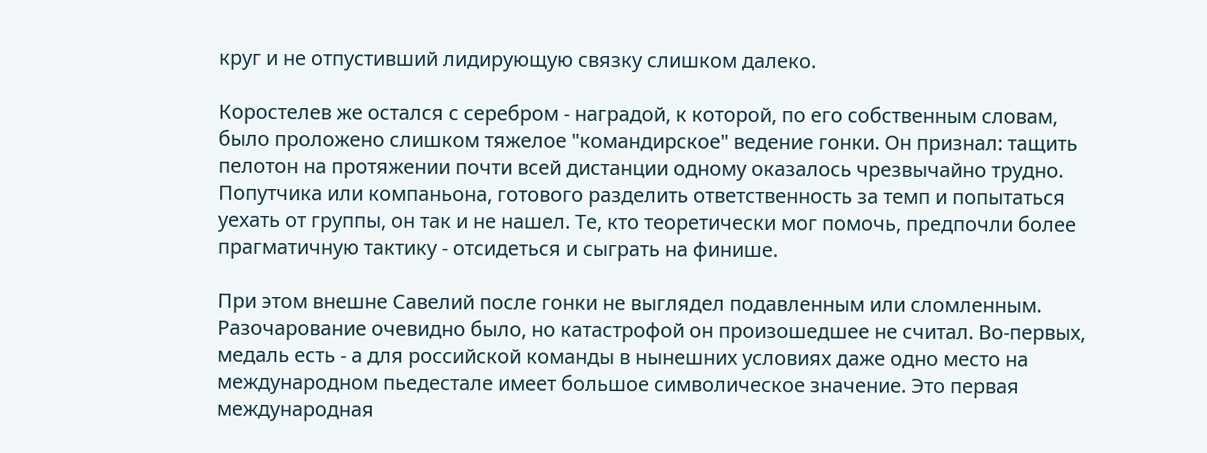круг и не отпустивший лидирующую связку слишком далеко.

Коростелев же остался с серебром - наградой, к которой, по его собственным словам, было проложено слишком тяжелое "командирское" ведение гонки. Он признал: тащить пелотон на протяжении почти всей дистанции одному оказалось чрезвычайно трудно. Попутчика или компаньона, готового разделить ответственность за темп и попытаться уехать от группы, он так и не нашел. Те, кто теоретически мог помочь, предпочли более прагматичную тактику - отсидеться и сыграть на финише.

При этом внешне Савелий после гонки не выглядел подавленным или сломленным. Разочарование очевидно было, но катастрофой он произошедшее не считал. Во‑первых, медаль есть - а для российской команды в нынешних условиях даже одно место на международном пьедестале имеет большое символическое значение. Это первая международная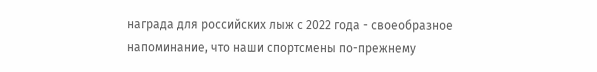награда для российских лыж с 2022 года - своеобразное напоминание, что наши спортсмены по-прежнему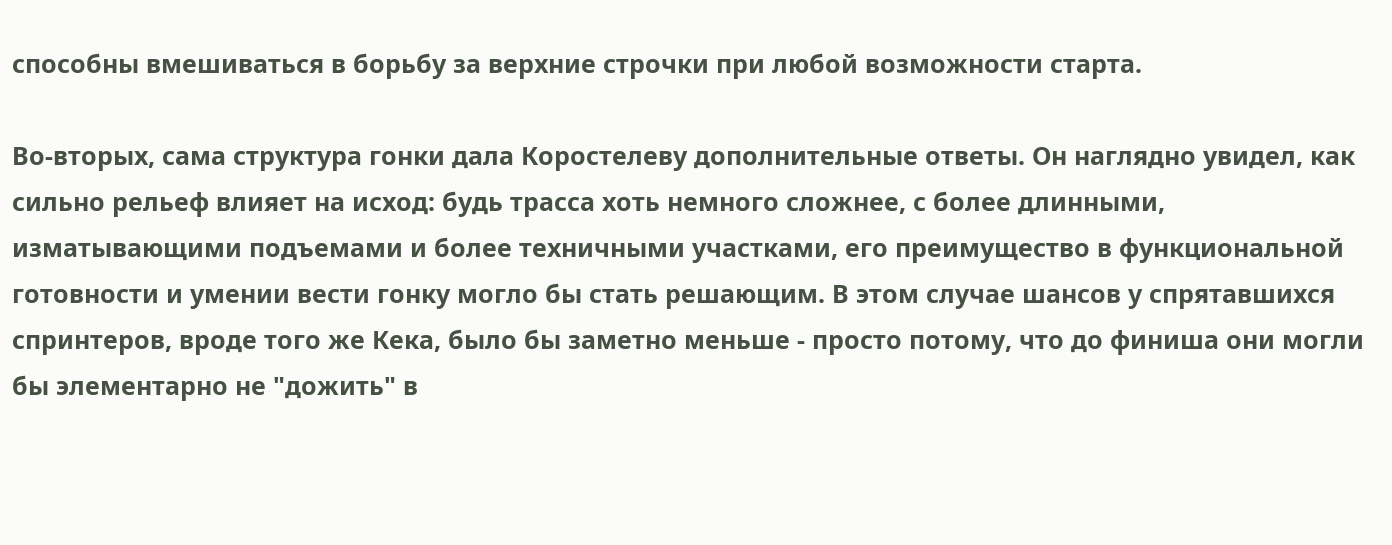способны вмешиваться в борьбу за верхние строчки при любой возможности старта.

Во‑вторых, сама структура гонки дала Коростелеву дополнительные ответы. Он наглядно увидел, как сильно рельеф влияет на исход: будь трасса хоть немного сложнее, с более длинными, изматывающими подъемами и более техничными участками, его преимущество в функциональной готовности и умении вести гонку могло бы стать решающим. В этом случае шансов у спрятавшихся спринтеров, вроде того же Кека, было бы заметно меньше - просто потому, что до финиша они могли бы элементарно не "дожить" в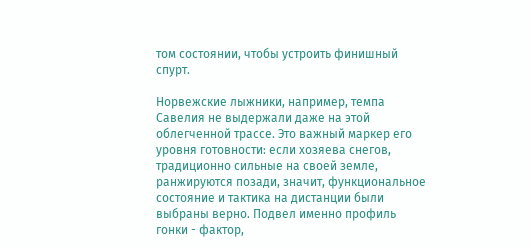том состоянии, чтобы устроить финишный спурт.

Норвежские лыжники, например, темпа Савелия не выдержали даже на этой облегченной трассе. Это важный маркер его уровня готовности: если хозяева снегов, традиционно сильные на своей земле, ранжируются позади, значит, функциональное состояние и тактика на дистанции были выбраны верно. Подвел именно профиль гонки - фактор,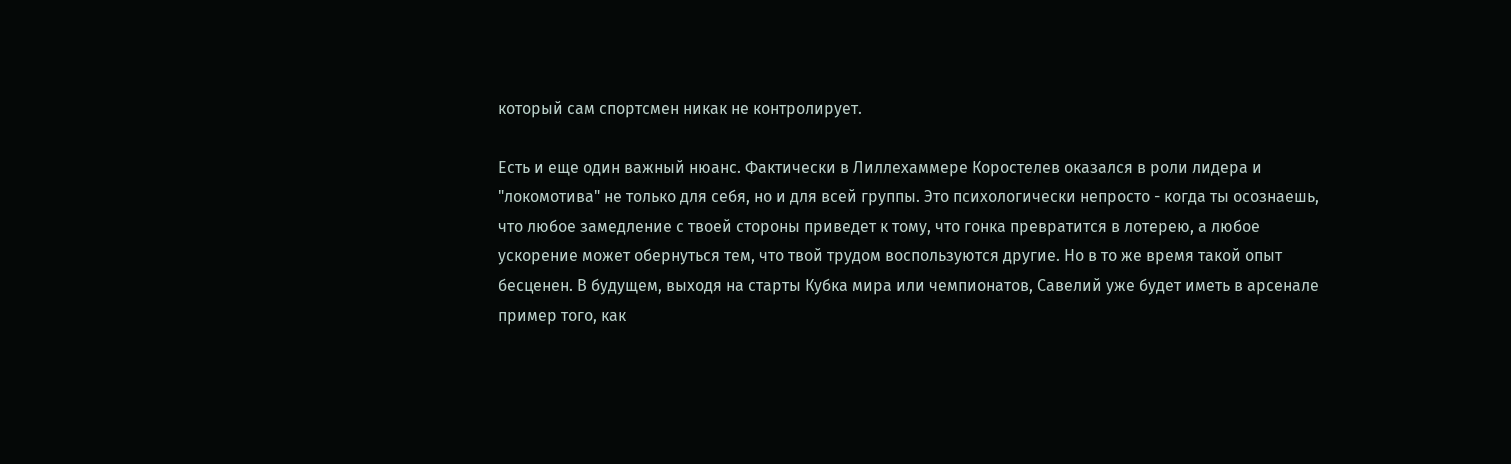который сам спортсмен никак не контролирует.

Есть и еще один важный нюанс. Фактически в Лиллехаммере Коростелев оказался в роли лидера и "локомотива" не только для себя, но и для всей группы. Это психологически непросто - когда ты осознаешь, что любое замедление с твоей стороны приведет к тому, что гонка превратится в лотерею, а любое ускорение может обернуться тем, что твой трудом воспользуются другие. Но в то же время такой опыт бесценен. В будущем, выходя на старты Кубка мира или чемпионатов, Савелий уже будет иметь в арсенале пример того, как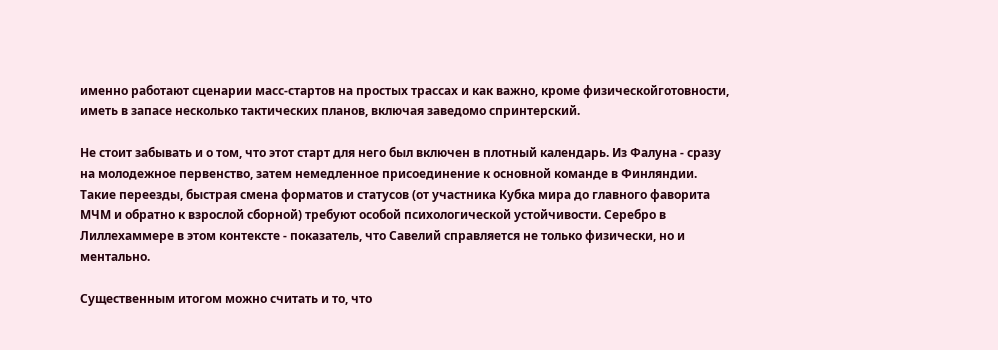именно работают сценарии масс-стартов на простых трассах и как важно, кроме физическойготовности, иметь в запасе несколько тактических планов, включая заведомо спринтерский.

Не стоит забывать и о том, что этот старт для него был включен в плотный календарь. Из Фалуна - сразу на молодежное первенство, затем немедленное присоединение к основной команде в Финляндии. Такие переезды, быстрая смена форматов и статусов (от участника Кубка мира до главного фаворита МЧМ и обратно к взрослой сборной) требуют особой психологической устойчивости. Серебро в Лиллехаммере в этом контексте - показатель, что Савелий справляется не только физически, но и ментально.

Существенным итогом можно считать и то, что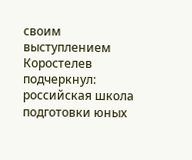своим выступлением Коростелев подчеркнул: российская школа подготовки юных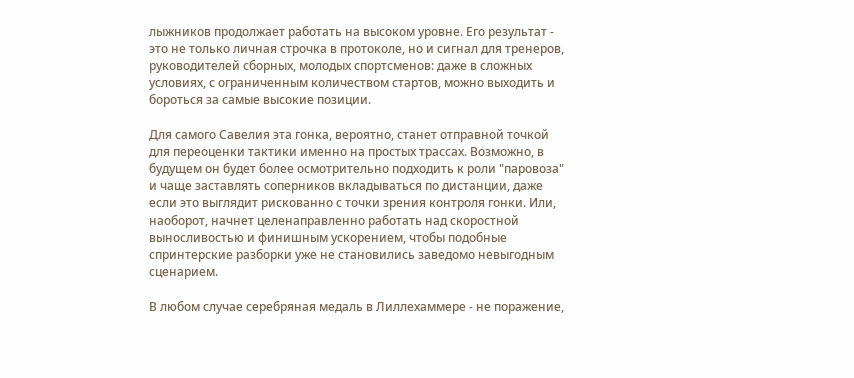лыжников продолжает работать на высоком уровне. Его результат - это не только личная строчка в протоколе, но и сигнал для тренеров, руководителей сборных, молодых спортсменов: даже в сложных условиях, с ограниченным количеством стартов, можно выходить и бороться за самые высокие позиции.

Для самого Савелия эта гонка, вероятно, станет отправной точкой для переоценки тактики именно на простых трассах. Возможно, в будущем он будет более осмотрительно подходить к роли "паровоза" и чаще заставлять соперников вкладываться по дистанции, даже если это выглядит рискованно с точки зрения контроля гонки. Или, наоборот, начнет целенаправленно работать над скоростной выносливостью и финишным ускорением, чтобы подобные спринтерские разборки уже не становились заведомо невыгодным сценарием.

В любом случае серебряная медаль в Лиллехаммере - не поражение,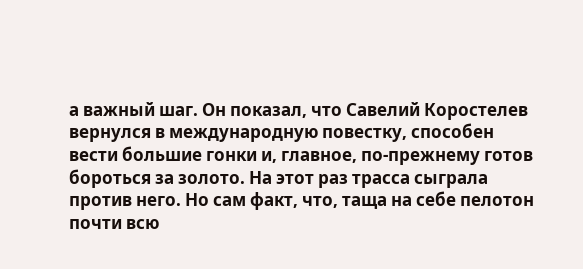а важный шаг. Он показал, что Савелий Коростелев вернулся в международную повестку, способен вести большие гонки и, главное, по-прежнему готов бороться за золото. На этот раз трасса сыграла против него. Но сам факт, что, таща на себе пелотон почти всю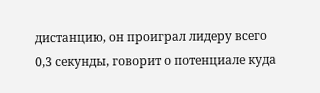дистанцию, он проиграл лидеру всего 0,3 секунды, говорит о потенциале куда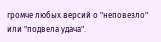громче любых версий о "неповезло" или "подвела удача".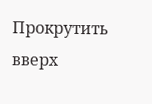Прокрутить вверх